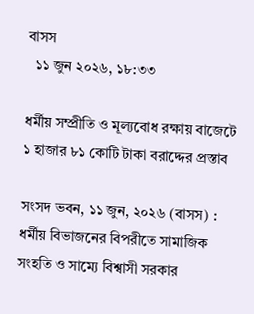বাসস
  ১১ জুন ২০২৬, ১৮:৩৩

ধর্মীয় সম্প্রীতি ও মূল্যবোধ রক্ষায় বাজেটে ১ হাজার ৮১ কোটি টাকা বরাদ্দের প্রস্তাব

সংসদ ভবন, ১১ জুন, ২০২৬ (বাসস) : ধর্মীয় বিভাজনের বিপরীতে সামাজিক সংহতি ও সাম্যে বিশ্বাসী সরকার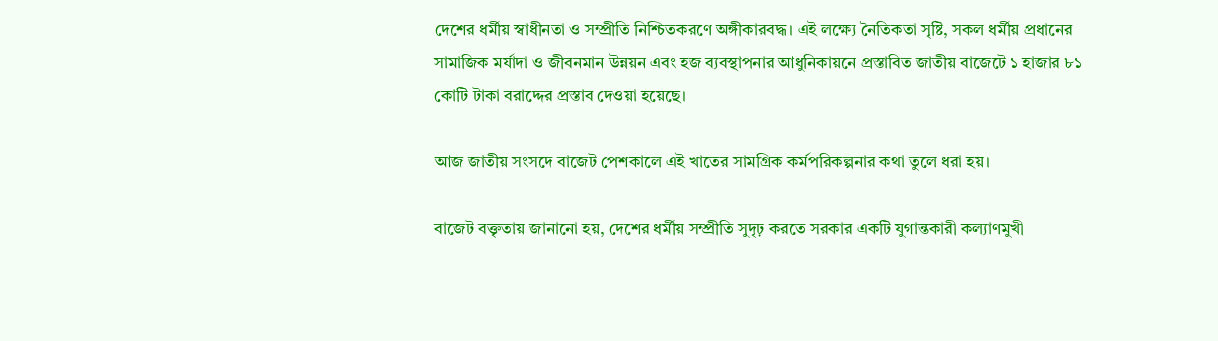দেশের ধর্মীয় স্বাধীনতা ও সম্প্রীতি নিশ্চিতকরণে অঙ্গীকারবদ্ধ। এই লক্ষ্যে নৈতিকতা সৃষ্টি, সকল ধর্মীয় প্রধানের সামাজিক মর্যাদা ও জীবনমান উন্নয়ন এবং হজ ব্যবস্থাপনার আধুনিকায়নে প্রস্তাবিত জাতীয় বাজেটে ১ হাজার ৮১ কোটি টাকা বরাদ্দের প্রস্তাব দেওয়া হয়েছে।

আজ জাতীয় সংসদে বাজেট পেশকালে এই খাতের সামগ্রিক কর্মপরিকল্পনার কথা তুলে ধরা হয়।

বাজেট বক্তৃতায় জানানো হয়, দেশের ধর্মীয় সম্প্রীতি সুদৃঢ় করতে সরকার একটি যুগান্তকারী কল্যাণমুখী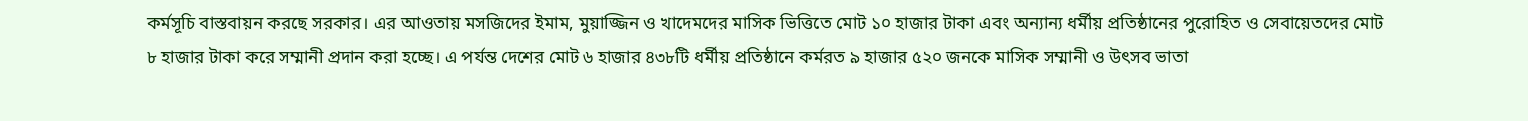কর্মসূচি বাস্তবায়ন করছে সরকার। এর আওতায় মসজিদের ইমাম, মুয়াজ্জিন ও খাদেমদের মাসিক ভিত্তিতে মোট ১০ হাজার টাকা এবং অন্যান্য ধর্মীয় প্রতিষ্ঠানের পুরোহিত ও সেবায়েতদের মোট ৮ হাজার টাকা করে সম্মানী প্রদান করা হচ্ছে। এ পর্যন্ত দেশের মোট ৬ হাজার ৪৩৮টি ধর্মীয় প্রতিষ্ঠানে কর্মরত ৯ হাজার ৫২০ জনকে মাসিক সম্মানী ও উৎসব ভাতা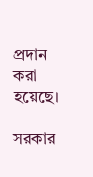প্রদান করা হয়েছে।

সরকার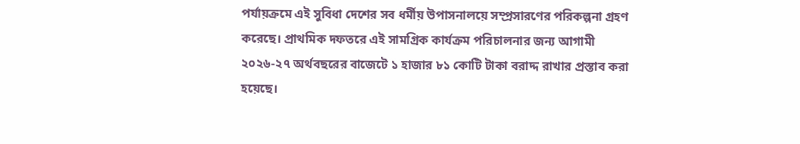পর্যায়ক্রমে এই সুবিধা দেশের সব ধর্মীয় উপাসনালয়ে সম্প্রসারণের পরিকল্পনা গ্রহণ করেছে। প্রাথমিক দফতরে এই সামগ্রিক কার্যক্রম পরিচালনার জন্য আগামী ২০২৬-২৭ অর্থবছরের বাজেটে ১ হাজার ৮১ কোটি টাকা বরাদ্দ রাখার প্রস্তাব করা হয়েছে।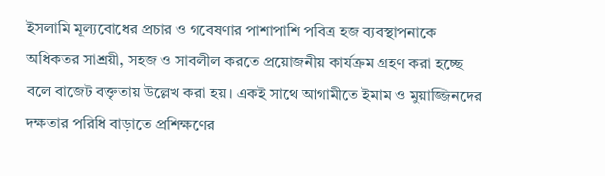ইসলামি মূল্যবোধের প্রচার ও গবেষণার পাশাপাশি পবিত্র হজ ব্যবস্থাপনাকে অধিকতর সাশ্রয়ী, সহজ ও সাবলীল করতে প্রয়োজনীয় কার্যক্রম গ্রহণ করা হচ্ছে বলে বাজেট বক্তৃতায় উল্লেখ করা হয়। একই সাথে আগামীতে ইমাম ও মুয়াজ্জিনদের দক্ষতার পরিধি বাড়াতে প্রশিক্ষণের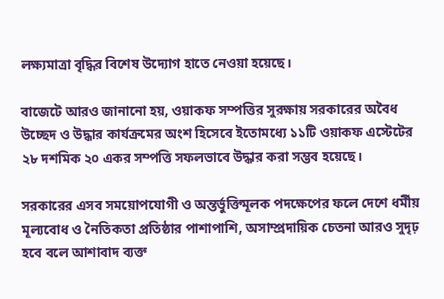লক্ষ্যমাত্রা বৃদ্ধির বিশেষ উদ্যোগ হাতে নেওয়া হয়েছে।

বাজেটে আরও জানানো হয়, ওয়াকফ সম্পত্তির সুরক্ষায় সরকারের অবৈধ উচ্ছেদ ও উদ্ধার কার্যক্রমের অংশ হিসেবে ইতোমধ্যে ১১টি ওয়াকফ এস্টেটের ২৮ দশমিক ২০ একর সম্পত্তি সফলভাবে উদ্ধার করা সম্ভব হয়েছে।

সরকারের এসব সময়োপযোগী ও অন্তর্ভুক্তিমূলক পদক্ষেপের ফলে দেশে ধর্মীয় মূল্যবোধ ও নৈতিকতা প্রতিষ্ঠার পাশাপাশি, অসাম্প্রদায়িক চেতনা আরও সুদৃঢ় হবে বলে আশাবাদ ব্যক্ত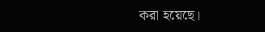করা হয়েছে।